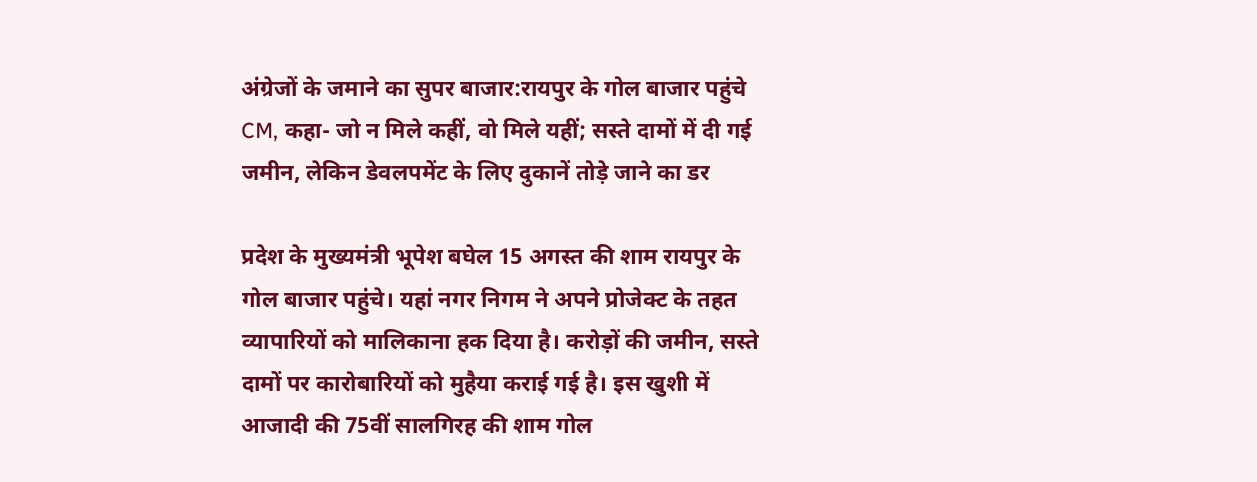अंग्रेजों के जमाने का सुपर बाजार:रायपुर के गोल बाजार पहुंचे CM, कहा- जो न मिले कहीं, वो मिले यहीं; सस्ते दामों में दी गई जमीन, लेकिन डेवलपमेंट के लिए दुकानें तोड़े जाने का डर

प्रदेश के मुख्यमंत्री भूपेश बघेल 15 अगस्त की शाम रायपुर के गोल बाजार पहुंचे। यहां नगर निगम ने अपने प्रोजेक्ट के तहत व्यापारियों को मालिकाना हक दिया है। करोड़ों की जमीन, सस्ते दामों पर कारोबारियों को मुहैया कराई गई है। इस खुशी में आजादी की 75वीं सालगिरह की शाम गोल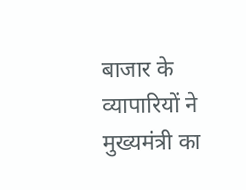बाजार के व्यापारियों ने मुख्यमंत्री का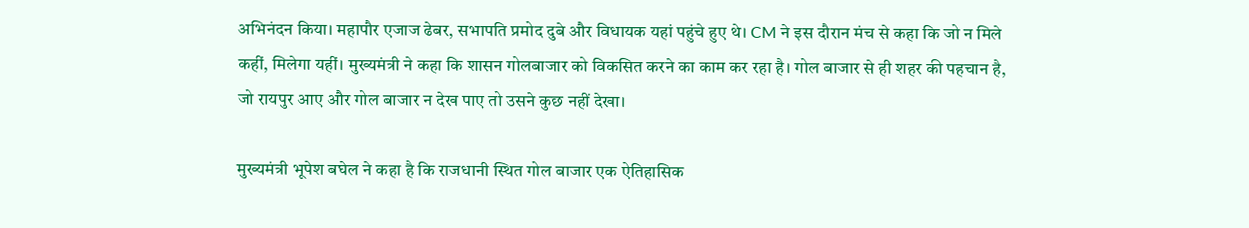अभिनंदन किया। महापौर एजाज ढेबर, सभापति प्रमोद दुबे और विधायक यहां पहुंचे हुए थे। CM ने इस दौरान मंच से कहा कि जो न मिले कहीं, मिलेगा यहीं। मुख्यमंत्री ने कहा कि शासन गोलबाजार को विकसित करने का काम कर रहा है। गोल बाजार से ही शहर की पहचान है, जो रायपुर आए और गोल बाजार न देख पाए तो उसने कुछ नहीं देखा।

मुख्यमंत्री भूपेश बघेल ने कहा है कि राजधानी स्थित गोल बाजार एक ऐतिहासिक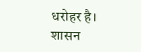धरोहर है। शासन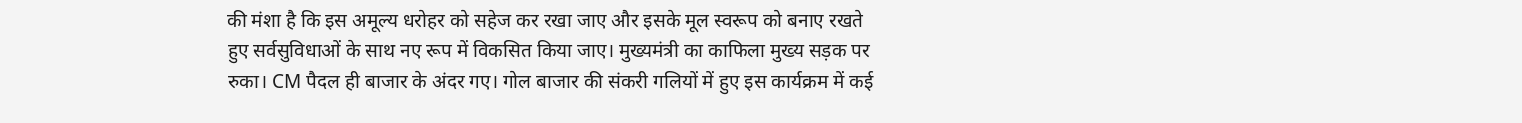की मंशा है कि इस अमूल्य धरोहर को सहेज कर रखा जाए और इसके मूल स्वरूप को बनाए रखते हुए सर्वसुविधाओं के साथ नए रूप में विकसित किया जाए। मुख्यमंत्री का काफिला मुख्य सड़क पर रुका। CM पैदल ही बाजार के अंदर गए। गोल बाजार की संकरी गलियों में हुए इस कार्यक्रम में कई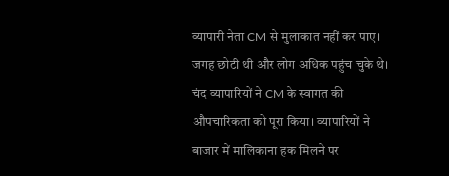व्यापारी नेता CM से मुलाकात नहीं कर पाए। जगह छोटी थी और लोग अधिक पहुंच चुके थे। चंद व्यापारियों ने CM के स्वागत की औपचारिकता को पूरा किया। व्यापारियों ने बाजार में मालिकाना हक मिलने पर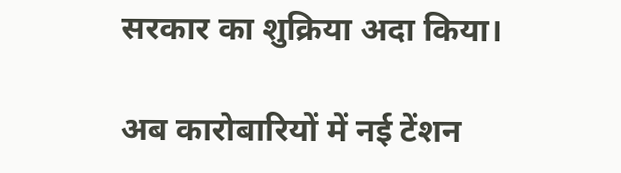सरकार का शुक्रिया अदा किया।

अब कारोबारियों में नई टेंशन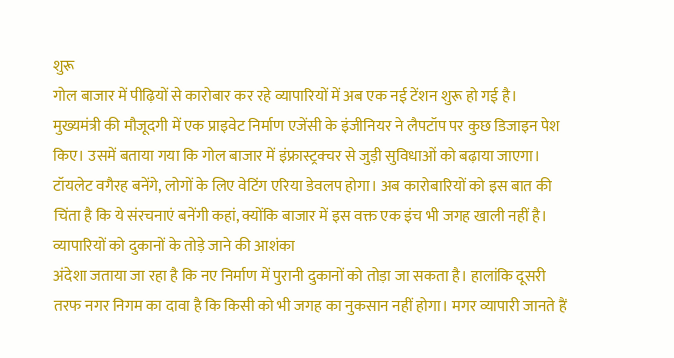शुरू
गोल बाजार में पीढ़ियों से कारोबार कर रहे व्यापारियों में अब एक नई टेंशन शुरू हो गई है। मुख्यमंत्री की मौजूदगी में एक प्राइवेट निर्माण एजेंसी के इंजीनियर ने लैपटॉप पर कुछ डिजाइन पेश किए। उसमें बताया गया कि गोल बाजार में इंफ्रास्ट्रक्चर से जुड़ी सुविधाओं को बढ़ाया जाएगा। टॉयलेट वगैरह बनेंगे, लोगों के लिए वेटिंग एरिया डेवलप होगा। अब कारोबारियों को इस बात की चिंता है कि ये संरचनाएं बनेंगी कहां, क्योंकि बाजार में इस वक्त एक इंच भी जगह खाली नहीं है।
व्यापारियों को दुकानों के तोड़े जाने की आशंका
अंदेशा जताया जा रहा है कि नए निर्माण में पुरानी दुकानों को तोड़ा जा सकता है। हालांकि दूसरी तरफ नगर निगम का दावा है कि किसी को भी जगह का नुकसान नहीं होगा। मगर व्यापारी जानते हैं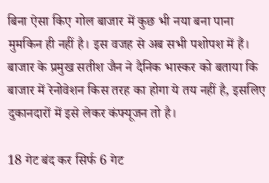बिना ऐसा किए गोल बाजार में कुछ भी नया बना पाना मुमकिन ही नहीं है। इस वजह से अब सभी पशोपश में हैं। बाजार के प्रमुख सतीश जैन ने दैनिक भास्कर को बताया कि बाजार में रेनोवेशन किस तरह का होगा ये तय नहीं है, इसलिए दुकानदारों में इसे लेकर कंफ्यूजन तो है।

18 गेट बंद कर सिर्फ 6 गेट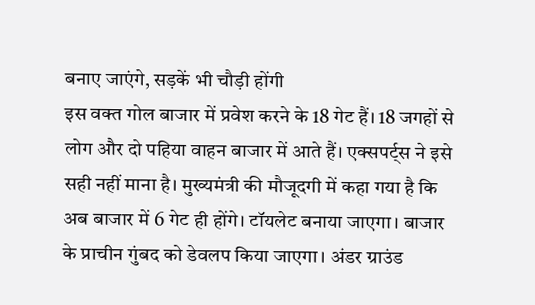बनाए जाएंगे, सड़कें भी चौड़ी होंगी
इस वक्त गोल बाजार में प्रवेश करने के 18 गेट हैं। 18 जगहों से लोग और दो पहिया वाहन बाजार में आते हैं। एक्सपर्ट्स ने इसे सही नहीं माना है। मुख्यमंत्री की मौजूदगी में कहा गया है कि अब बाजार में 6 गेट ही होंगे। टॉयलेट बनाया जाएगा। बाजार के प्राचीन गुंबद को डेवलप किया जाएगा। अंडर ग्राउंड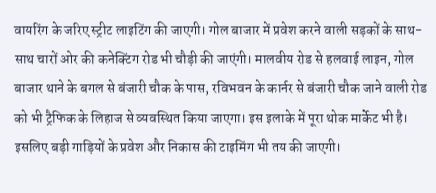वायरिंग के जरिए स्ट्रीट लाइटिंग की जाएगी। गोल बाजार में प्रवेश करने वाली सड़कों के साथ-साथ चारों ओर की कनेक्टिंग रोड भी चौड़ी की जाएंगी। मालवीय रोड से हलवाई लाइन, गोल बाजार थाने के बगल से बंजारी चौक के पास, रविभवन के कार्नर से बंजारी चौक जाने वाली रोड को भी ट्रैफिक के लिहाज से व्यवस्थित किया जाएगा। इस इलाके में पूरा थोक मार्केट भी है। इसलिए बड़ी गाड़ियों के प्रवेश और निकास की टाइमिंग भी तय की जाएगी।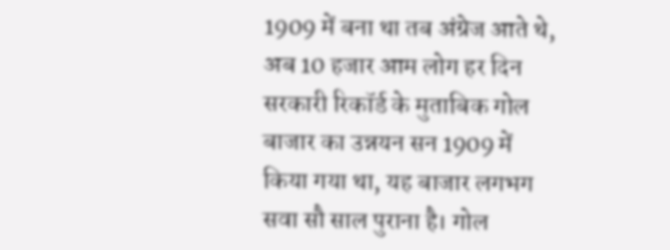1909 में बना था तब अंग्रेज आते थे, अब 10 हजार आम लोग हर दिन
सरकारी रिकॉर्ड के मुताबिक गोल बाजार का उन्नयन सन 1909 में किया गया था, यह बाजार लगभग सवा सौ साल पुराना है। गोल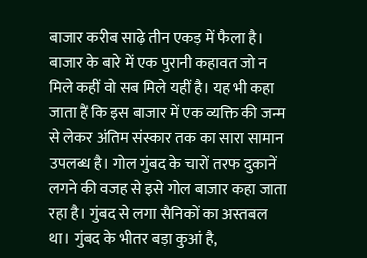बाजार करीब साढ़े तीन एकड़ में फैला है। बाजार के बारे में एक पुरानी कहावत जो न मिले कहीं वो सब मिले यहीं है। यह भी कहा जाता हैं कि इस बाजार में एक व्यक्ति की जन्म से लेकर अंतिम संस्कार तक का सारा सामान उपलब्ध है। गोल गुंबद के चारों तरफ दुकानें लगने की वजह से इसे गोल बाजार कहा जाता रहा है। गुंबद से लगा सैनिकों का अस्तबल था। गुंबद के भीतर बड़ा कुआं है,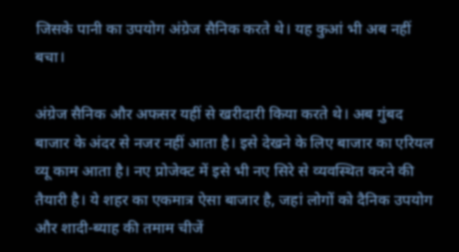जिसके पानी का उपयोग अंग्रेज सैनिक करते थे। यह कुआं भी अब नहीं बचा।

अंग्रेज सैनिक और अफसर यहीं से खरीदारी किया करते थे। अब गुंबद बाजार के अंदर से नजर नहीं आता है। इसे देखने के लिए बाजार का एरियल व्यू काम आता है। नए प्रोजेक्ट में इसे भी नए सिरे से व्यवस्थित करने की तैयारी है। ये शहर का एकमात्र ऐसा बाजार है, जहां लोगों को दैनिक उपयोग और शादी-ब्याह की तमाम चीजें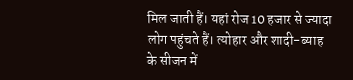मिल जाती हैं। यहां रोज 10 हजार से ज्यादा लोग पहुंचते हैं। त्योहार और शादी-ब्याह के सीजन में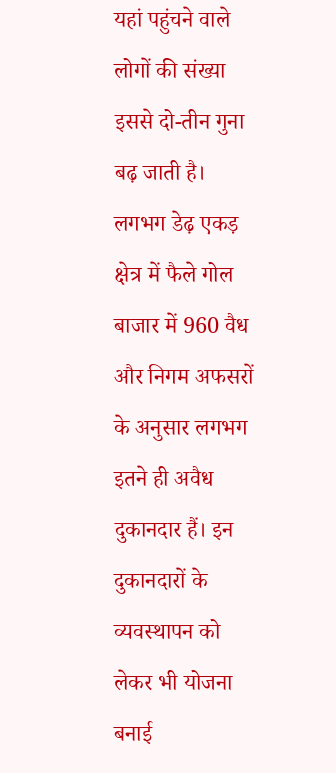यहां पहुंचने वाले लोगों की संख्या इससे दो-तीन गुना बढ़ जाती है। लगभग डेढ़ एकड़ क्षेत्र में फैले गोल बाजार में 960 वैध और निगम अफसरों के अनुसार लगभग इतने ही अवैध दुकानदार हैं। इन दुकानदारों के व्यवस्थापन को लेकर भी योजना बनाई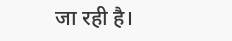जा रही है।